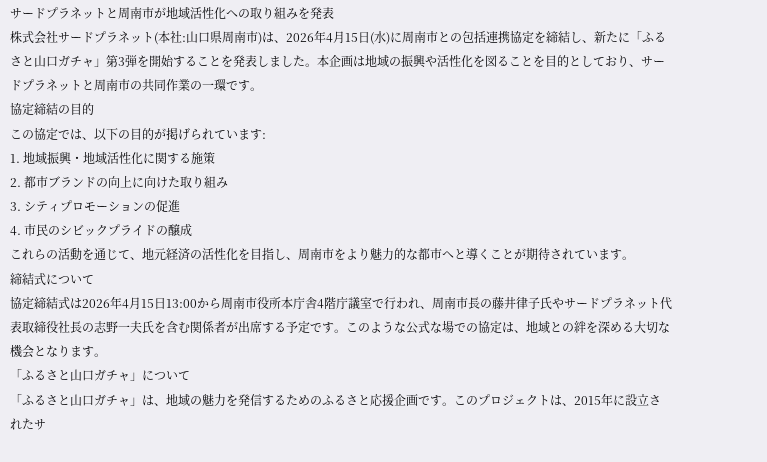サードプラネットと周南市が地域活性化への取り組みを発表
株式会社サードプラネット(本社:山口県周南市)は、2026年4月15日(水)に周南市との包括連携協定を締結し、新たに「ふるさと山口ガチャ」第3弾を開始することを発表しました。本企画は地域の振興や活性化を図ることを目的としており、サードプラネットと周南市の共同作業の一環です。
協定締結の目的
この協定では、以下の目的が掲げられています:
1. 地域振興・地域活性化に関する施策
2. 都市ブランドの向上に向けた取り組み
3. シティプロモーションの促進
4. 市民のシビックプライドの醸成
これらの活動を通じて、地元経済の活性化を目指し、周南市をより魅力的な都市へと導くことが期待されています。
締結式について
協定締結式は2026年4月15日13:00から周南市役所本庁舎4階庁議室で行われ、周南市長の藤井律子氏やサードプラネット代表取締役社長の志野一夫氏を含む関係者が出席する予定です。このような公式な場での協定は、地域との絆を深める大切な機会となります。
「ふるさと山口ガチャ」について
「ふるさと山口ガチャ」は、地域の魅力を発信するためのふるさと応援企画です。このプロジェクトは、2015年に設立されたサ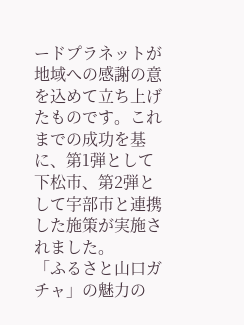ードプラネットが地域への感謝の意を込めて立ち上げたものです。これまでの成功を基に、第1弾として下松市、第2弾として宇部市と連携した施策が実施されました。
「ふるさと山口ガチャ」の魅力の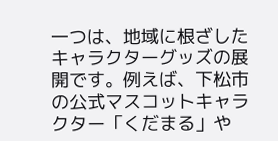一つは、地域に根ざしたキャラクターグッズの展開です。例えば、下松市の公式マスコットキャラクター「くだまる」や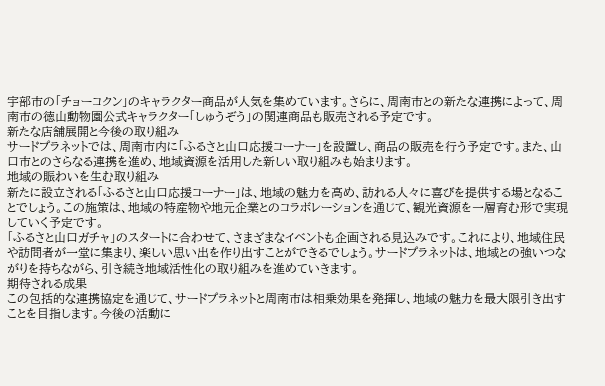宇部市の「チョーコクン」のキャラクター商品が人気を集めています。さらに、周南市との新たな連携によって、周南市の徳山動物園公式キャラクター「しゅうぞう」の関連商品も販売される予定です。
新たな店舗展開と今後の取り組み
サードプラネットでは、周南市内に「ふるさと山口応援コーナー」を設置し、商品の販売を行う予定です。また、山口市とのさらなる連携を進め、地域資源を活用した新しい取り組みも始まります。
地域の賑わいを生む取り組み
新たに設立される「ふるさと山口応援コーナー」は、地域の魅力を高め、訪れる人々に喜びを提供する場となることでしょう。この施策は、地域の特産物や地元企業とのコラボレーションを通じて、観光資源を一層育む形で実現していく予定です。
「ふるさと山口ガチャ」のスタートに合わせて、さまざまなイベントも企画される見込みです。これにより、地域住民や訪問者が一堂に集まり、楽しい思い出を作り出すことができるでしょう。サードプラネットは、地域との強いつながりを持ちながら、引き続き地域活性化の取り組みを進めていきます。
期待される成果
この包括的な連携協定を通じて、サードプラネットと周南市は相乗効果を発揮し、地域の魅力を最大限引き出すことを目指します。今後の活動に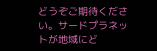どうぞご期待ください。サードプラネットが地域にど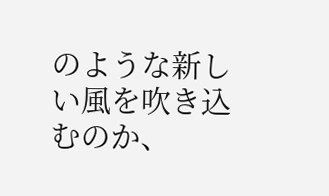のような新しい風を吹き込むのか、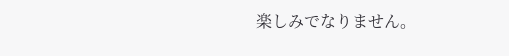楽しみでなりません。